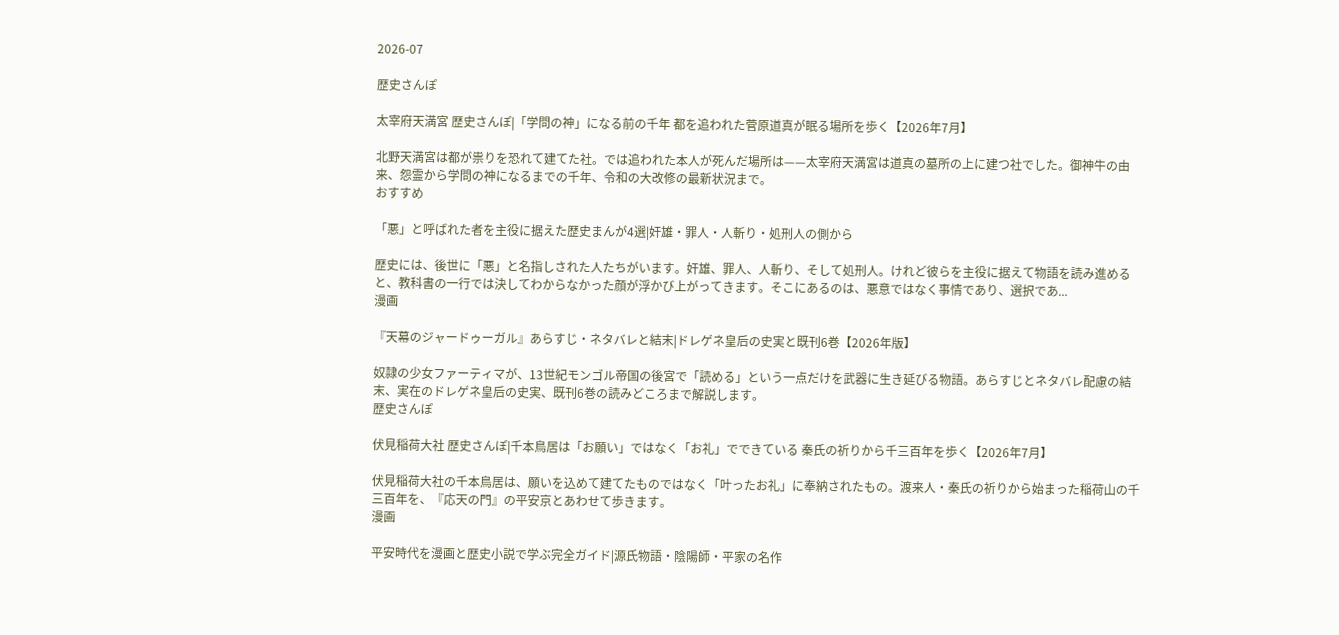2026-07

歴史さんぽ

太宰府天満宮 歴史さんぽ|「学問の神」になる前の千年 都を追われた菅原道真が眠る場所を歩く【2026年7月】

北野天満宮は都が祟りを恐れて建てた社。では追われた本人が死んだ場所は——太宰府天満宮は道真の墓所の上に建つ社でした。御神牛の由来、怨霊から学問の神になるまでの千年、令和の大改修の最新状況まで。
おすすめ

「悪」と呼ばれた者を主役に据えた歴史まんが4選|奸雄・罪人・人斬り・処刑人の側から

歴史には、後世に「悪」と名指しされた人たちがいます。奸雄、罪人、人斬り、そして処刑人。けれど彼らを主役に据えて物語を読み進めると、教科書の一行では決してわからなかった顔が浮かび上がってきます。そこにあるのは、悪意ではなく事情であり、選択であ...
漫画

『天幕のジャードゥーガル』あらすじ・ネタバレと結末|ドレゲネ皇后の史実と既刊6巻【2026年版】

奴隷の少女ファーティマが、13世紀モンゴル帝国の後宮で「読める」という一点だけを武器に生き延びる物語。あらすじとネタバレ配慮の結末、実在のドレゲネ皇后の史実、既刊6巻の読みどころまで解説します。
歴史さんぽ

伏見稲荷大社 歴史さんぽ|千本鳥居は「お願い」ではなく「お礼」でできている 秦氏の祈りから千三百年を歩く【2026年7月】

伏見稲荷大社の千本鳥居は、願いを込めて建てたものではなく「叶ったお礼」に奉納されたもの。渡来人・秦氏の祈りから始まった稲荷山の千三百年を、『応天の門』の平安京とあわせて歩きます。
漫画

平安時代を漫画と歴史小説で学ぶ完全ガイド|源氏物語・陰陽師・平家の名作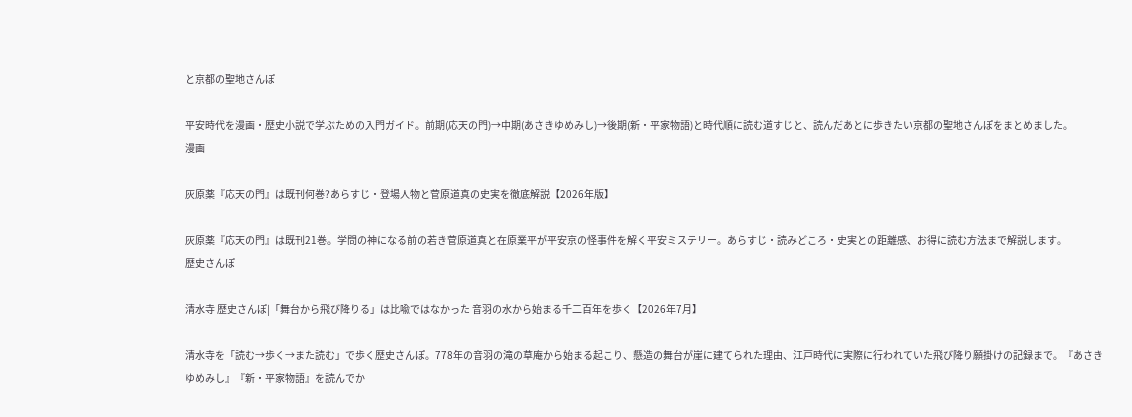と京都の聖地さんぽ

平安時代を漫画・歴史小説で学ぶための入門ガイド。前期(応天の門)→中期(あさきゆめみし)→後期(新・平家物語)と時代順に読む道すじと、読んだあとに歩きたい京都の聖地さんぽをまとめました。
漫画

灰原薬『応天の門』は既刊何巻?あらすじ・登場人物と菅原道真の史実を徹底解説【2026年版】

灰原薬『応天の門』は既刊21巻。学問の神になる前の若き菅原道真と在原業平が平安京の怪事件を解く平安ミステリー。あらすじ・読みどころ・史実との距離感、お得に読む方法まで解説します。
歴史さんぽ

清水寺 歴史さんぽ|「舞台から飛び降りる」は比喩ではなかった 音羽の水から始まる千二百年を歩く【2026年7月】

清水寺を「読む→歩く→また読む」で歩く歴史さんぽ。778年の音羽の滝の草庵から始まる起こり、懸造の舞台が崖に建てられた理由、江戸時代に実際に行われていた飛び降り願掛けの記録まで。『あさきゆめみし』『新・平家物語』を読んでか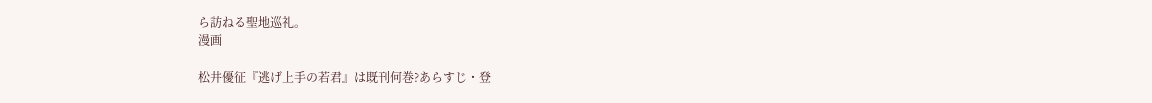ら訪ねる聖地巡礼。
漫画

松井優征『逃げ上手の若君』は既刊何巻?あらすじ・登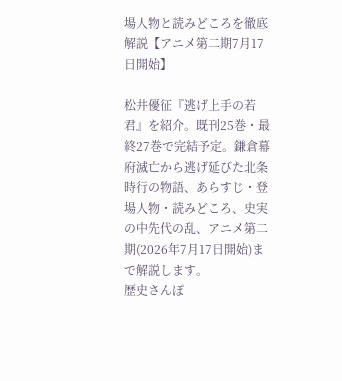場人物と読みどころを徹底解説【アニメ第二期7月17日開始】

松井優征『逃げ上手の若君』を紹介。既刊25巻・最終27巻で完結予定。鎌倉幕府滅亡から逃げ延びた北条時行の物語、あらすじ・登場人物・読みどころ、史実の中先代の乱、アニメ第二期(2026年7月17日開始)まで解説します。
歴史さんぽ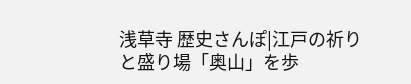浅草寺 歴史さんぽ|江戸の祈りと盛り場「奥山」を歩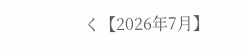く【2026年7月】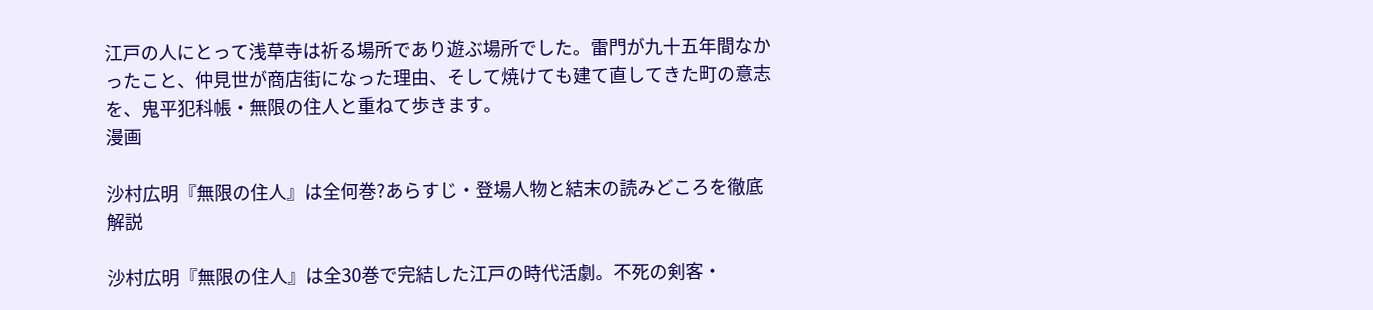江戸の人にとって浅草寺は祈る場所であり遊ぶ場所でした。雷門が九十五年間なかったこと、仲見世が商店街になった理由、そして焼けても建て直してきた町の意志を、鬼平犯科帳・無限の住人と重ねて歩きます。
漫画

沙村広明『無限の住人』は全何巻?あらすじ・登場人物と結末の読みどころを徹底解説

沙村広明『無限の住人』は全30巻で完結した江戸の時代活劇。不死の剣客・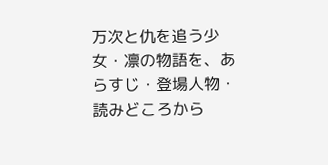万次と仇を追う少女・凛の物語を、あらすじ・登場人物・読みどころから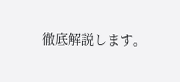徹底解説します。